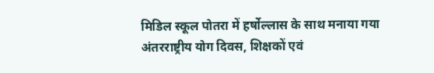मिडिल स्कूल पोतरा में हर्षोल्लास के साथ मनाया गया अंतरराष्ट्रीय योग दिवस, शिक्षकों एवं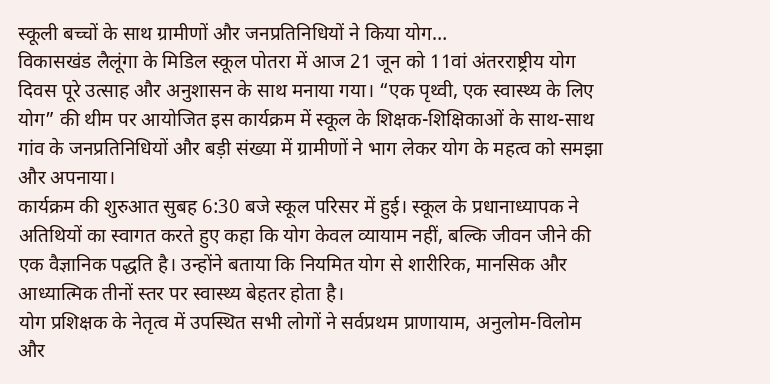स्कूली बच्चों के साथ ग्रामीणों और जनप्रतिनिधियों ने किया योग…
विकासखंड लैलूंगा के मिडिल स्कूल पोतरा में आज 21 जून को 11वां अंतरराष्ट्रीय योग दिवस पूरे उत्साह और अनुशासन के साथ मनाया गया। “एक पृथ्वी, एक स्वास्थ्य के लिए योग” की थीम पर आयोजित इस कार्यक्रम में स्कूल के शिक्षक-शिक्षिकाओं के साथ-साथ गांव के जनप्रतिनिधियों और बड़ी संख्या में ग्रामीणों ने भाग लेकर योग के महत्व को समझा और अपनाया।
कार्यक्रम की शुरुआत सुबह 6:30 बजे स्कूल परिसर में हुई। स्कूल के प्रधानाध्यापक ने अतिथियों का स्वागत करते हुए कहा कि योग केवल व्यायाम नहीं, बल्कि जीवन जीने की एक वैज्ञानिक पद्धति है। उन्होंने बताया कि नियमित योग से शारीरिक, मानसिक और आध्यात्मिक तीनों स्तर पर स्वास्थ्य बेहतर होता है।
योग प्रशिक्षक के नेतृत्व में उपस्थित सभी लोगों ने सर्वप्रथम प्राणायाम, अनुलोम-विलोम और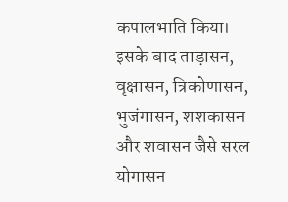कपालभाति किया। इसके बाद ताड़ासन, वृक्षासन, त्रिकोणासन, भुजंगासन, शशकासन और शवासन जैसे सरल योगासन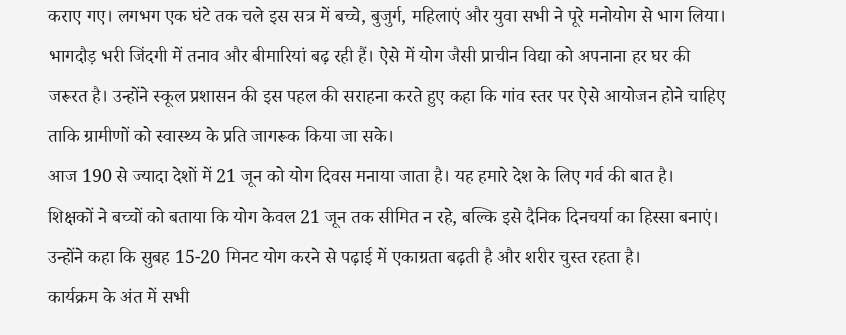कराए गए। लगभग एक घंटे तक चले इस सत्र में बच्चे, बुजुर्ग, महिलाएं और युवा सभी ने पूरे मनोयोग से भाग लिया।
भागदौड़ भरी जिंदगी में तनाव और बीमारियां बढ़ रही हैं। ऐसे में योग जैसी प्राचीन विद्या को अपनाना हर घर की जरूरत है। उन्होंने स्कूल प्रशासन की इस पहल की सराहना करते हुए कहा कि गांव स्तर पर ऐसे आयोजन होने चाहिए ताकि ग्रामीणों को स्वास्थ्य के प्रति जागरूक किया जा सके।
आज 190 से ज्यादा देशों में 21 जून को योग दिवस मनाया जाता है। यह हमारे देश के लिए गर्व की बात है।
शिक्षकों ने बच्चों को बताया कि योग केवल 21 जून तक सीमित न रहे, बल्कि इसे दैनिक दिनचर्या का हिस्सा बनाएं। उन्होंने कहा कि सुबह 15-20 मिनट योग करने से पढ़ाई में एकाग्रता बढ़ती है और शरीर चुस्त रहता है।
कार्यक्रम के अंत में सभी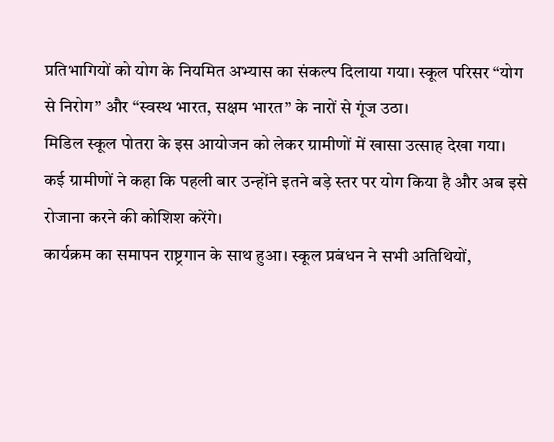प्रतिभागियों को योग के नियमित अभ्यास का संकल्प दिलाया गया। स्कूल परिसर “योग से निरोग” और “स्वस्थ भारत, सक्षम भारत” के नारों से गूंज उठा।
मिडिल स्कूल पोतरा के इस आयोजन को लेकर ग्रामीणों में खासा उत्साह देखा गया। कई ग्रामीणों ने कहा कि पहली बार उन्होंने इतने बड़े स्तर पर योग किया है और अब इसे रोजाना करने की कोशिश करेंगे।
कार्यक्रम का समापन राष्ट्रगान के साथ हुआ। स्कूल प्रबंधन ने सभी अतिथियों,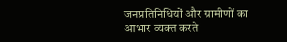जनप्रतिनिधियों और ग्रामीणों का आभार व्यक्त करते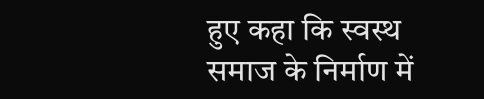हुए कहा कि स्वस्थ समाज के निर्माण में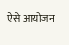ऐसे आयोजन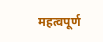महत्वपूर्ण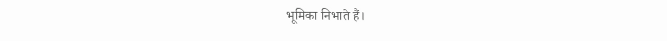भूमिका निभाते हैं।